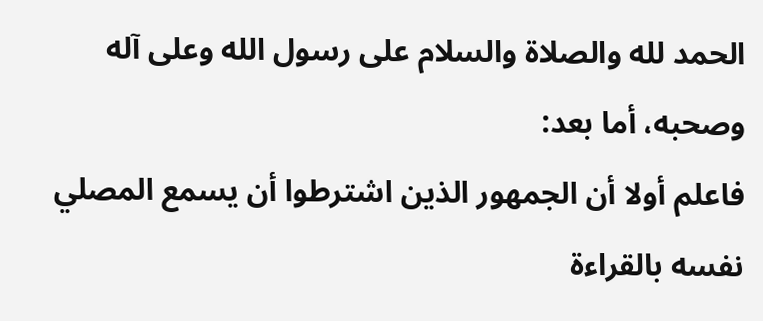الحمد لله والصلاة والسلام على رسول الله وعلى آله وصحبه، أما بعد:
فاعلم أولا أن الجمهور الذين اشترطوا أن يسمع المصلي نفسه بالقراءة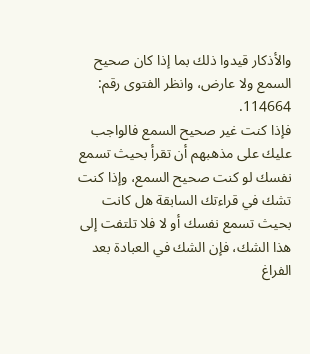والأذكار قيدوا ذلك بما إذا كان صحيح السمع ولا عارض، وانظر الفتوى رقم: 114664.
فإذا كنت غير صحيح السمع فالواجب عليك على مذهبهم أن تقرأ بحيث تسمع نفسك لو كنت صحيح السمع، وإذا كنت تشك في قراءتك السابقة هل كانت بحيث تسمع نفسك أو لا فلا تلتفت إلى هذا الشك، فإن الشك في العبادة بعد الفراغ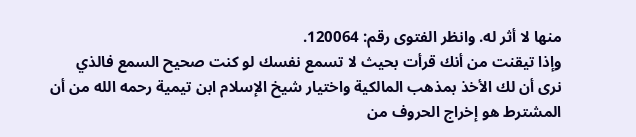منها لا أثر له. وانظر الفتوى رقم: 120064.
وإذا تيقنت من أنك قرأت بحيث لا تسمع نفسك لو كنت صحيح السمع فالذي نرى أن لك الأخذ بمذهب المالكية واختيار شيخ الإسلام ابن تيمية رحمه الله من أن المشترط هو إخراج الحروف من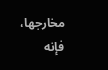مخارجها، فإنه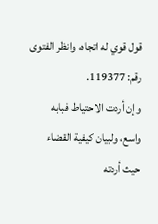قول قوي له اتجاه، وانظر الفتوى رقم: 119377.
وإن أردت الاحتياط فبابه واسع، ولبيان كيفية القضاء حيث أردته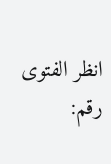انظر الفتوى رقم: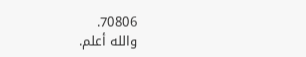70806.
والله أعلم.